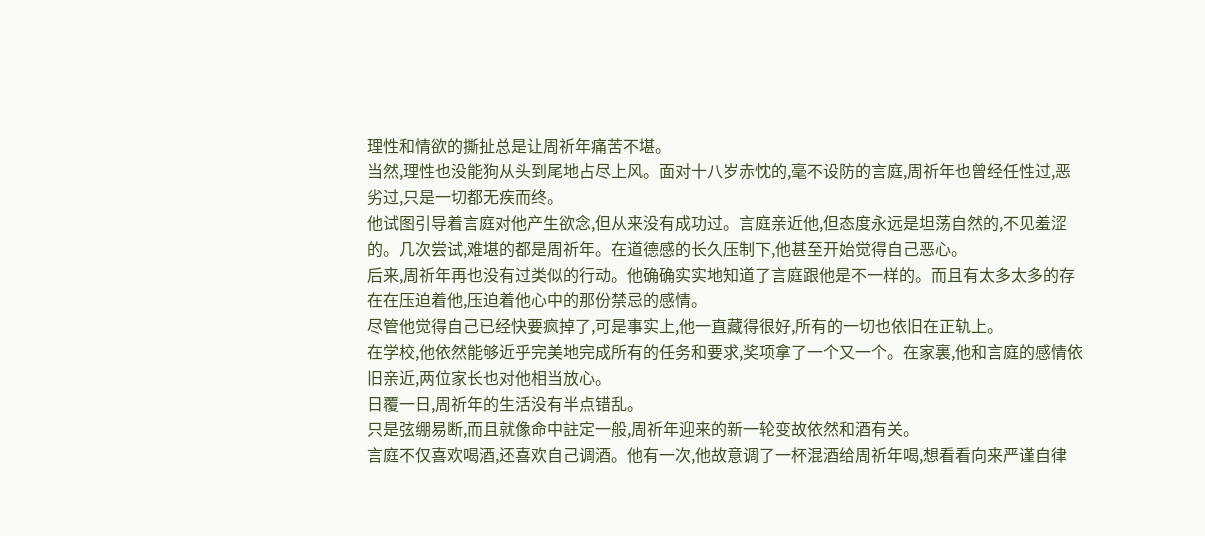理性和情欲的撕扯总是让周祈年痛苦不堪。
当然,理性也没能狗从头到尾地占尽上风。面对十八岁赤忱的,毫不设防的言庭,周祈年也曾经任性过,恶劣过,只是一切都无疾而终。
他试图引导着言庭对他产生欲念,但从来没有成功过。言庭亲近他,但态度永远是坦荡自然的,不见羞涩的。几次尝试,难堪的都是周祈年。在道德感的长久压制下,他甚至开始觉得自己恶心。
后来,周祈年再也没有过类似的行动。他确确实实地知道了言庭跟他是不一样的。而且有太多太多的存在在压迫着他,压迫着他心中的那份禁忌的感情。
尽管他觉得自己已经快要疯掉了,可是事实上,他一直藏得很好,所有的一切也依旧在正轨上。
在学校,他依然能够近乎完美地完成所有的任务和要求,奖项拿了一个又一个。在家裏,他和言庭的感情依旧亲近,两位家长也对他相当放心。
日覆一日,周祈年的生活没有半点错乱。
只是弦绷易断,而且就像命中註定一般,周祈年迎来的新一轮变故依然和酒有关。
言庭不仅喜欢喝酒,还喜欢自己调酒。他有一次,他故意调了一杯混酒给周祈年喝,想看看向来严谨自律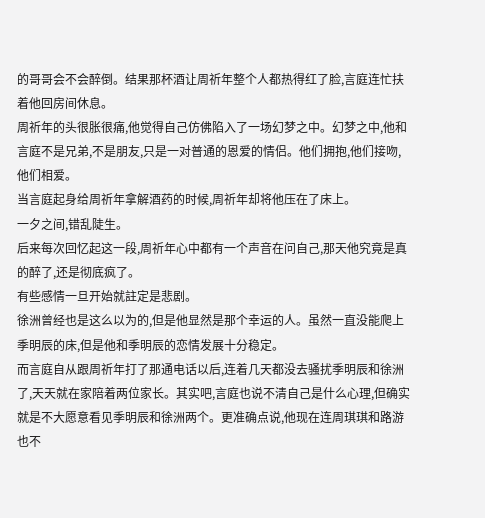的哥哥会不会醉倒。结果那杯酒让周祈年整个人都热得红了脸,言庭连忙扶着他回房间休息。
周祈年的头很胀很痛,他觉得自己仿佛陷入了一场幻梦之中。幻梦之中,他和言庭不是兄弟,不是朋友,只是一对普通的恩爱的情侣。他们拥抱,他们接吻,他们相爱。
当言庭起身给周祈年拿解酒药的时候,周祈年却将他压在了床上。
一夕之间,错乱陡生。
后来每次回忆起这一段,周祈年心中都有一个声音在问自己,那天他究竟是真的醉了,还是彻底疯了。
有些感情一旦开始就註定是悲剧。
徐洲曾经也是这么以为的,但是他显然是那个幸运的人。虽然一直没能爬上季明辰的床,但是他和季明辰的恋情发展十分稳定。
而言庭自从跟周祈年打了那通电话以后,连着几天都没去骚扰季明辰和徐洲了,天天就在家陪着两位家长。其实吧,言庭也说不清自己是什么心理,但确实就是不大愿意看见季明辰和徐洲两个。更准确点说,他现在连周琪琪和路游也不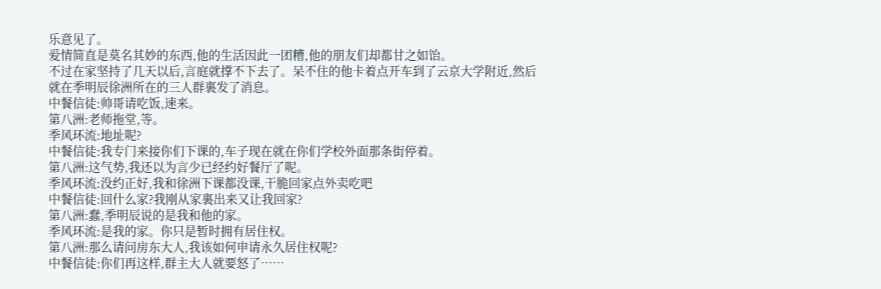乐意见了。
爱情简直是莫名其妙的东西,他的生活因此一团糟,他的朋友们却都甘之如饴。
不过在家坚持了几天以后,言庭就撑不下去了。呆不住的他卡着点开车到了云京大学附近,然后就在季明辰徐洲所在的三人群裏发了消息。
中餐信徒:帅哥请吃饭,速来。
第八洲:老师拖堂,等。
季风环流:地址呢?
中餐信徒:我专门来接你们下课的,车子现在就在你们学校外面那条街停着。
第八洲:这气势,我还以为言少已经约好餐厅了呢。
季风环流:没约正好,我和徐洲下课都没课,干脆回家点外卖吃吧
中餐信徒:回什么家?我刚从家裏出来又让我回家?
第八洲:蠢,季明辰说的是我和他的家。
季风环流:是我的家。你只是暂时拥有居住权。
第八洲:那么请问房东大人,我该如何申请永久居住权呢?
中餐信徒:你们再这样,群主大人就要怒了……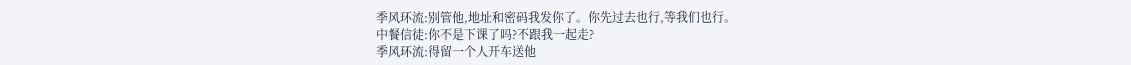季风环流:别管他,地址和密码我发你了。你先过去也行,等我们也行。
中餐信徒:你不是下课了吗?不跟我一起走?
季风环流:得留一个人开车送他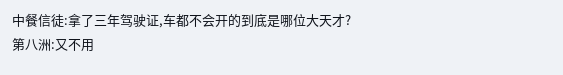中餐信徒:拿了三年驾驶证,车都不会开的到底是哪位大天才?
第八洲:又不用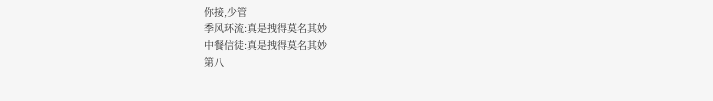你接,少管
季风环流:真是拽得莫名其妙
中餐信徒:真是拽得莫名其妙
第八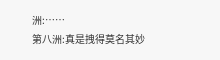洲:……
第八洲:真是拽得莫名其妙